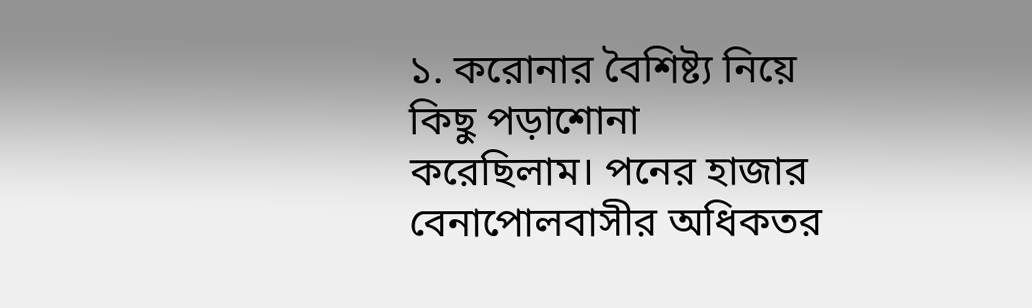১. করোনার বৈশিষ্ট্য নিয়ে কিছু পড়াশোনা করেছিলাম। পনের হাজার বেনাপোলবাসীর অধিকতর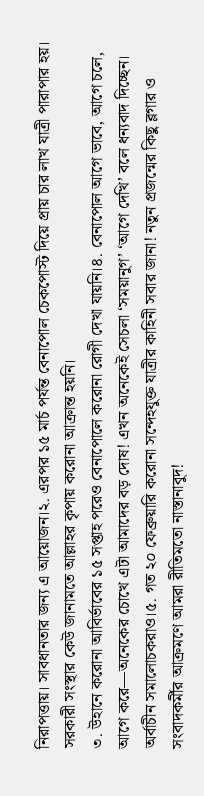নিরাপত্তায়। সাবধানতার জন্য এ আয়োজন।২. এরপর ১৫ মার্চ পর্যন্ত বেনাপোল চেকপোস্ট দিয়ে প্রায় চার লাখ যাত্রী পারাপার হয়। সরকারী সংস্থার কেউ জানামতে আল্লাহর কৃপায় করোনা আক্রান্ত হয়নি।
৩. উহানে করোনা আবির্ভাবের ১৫ সপ্তাহ পরেও বেনাপোলে করোনা রোগী দেখা যায়নি।৪. বেনাপোল আগে ভাবে, আগে চলে, আগে করে—অনেকের চোখে এটা আমাদের বড় দোষ! এখন অনেকেই সেচলা ‘সময়ানুগ’ ‘আগে দেখি’ বলে ধন্যবাদ দিচ্ছেন। অর্বাচীন সমালোচকরাও।৫. গত ২০ ফেব্রুয়ারি করোনা সন্দেহযুক্ত যাত্রীর কাহিনী সবার জানা! নতুন প্রজন্মের কিছু ব্লগার ও সংবাদকর্মীর আক্রমণে আমরা রীতিমতো নাস্তানাবুদ!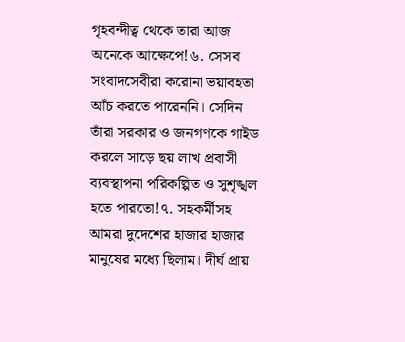গৃহবন্দীত্ব থেকে তারা আজ অনেকে আক্ষেপে!৬. সেসব সংবাদসেবীরা করোনা ভয়াবহতা আঁচ করতে পারেননি। সেদিন তাঁরা সরকার ও জনগণকে গাইড করলে সাড়ে ছয় লাখ প্রবাসী ব্যবস্থাপনা পরিকল্পিত ও সুশৃঙ্খল হতে পারতো!৭. সহকর্মীসহ আমরা দুদেশের হাজার হাজার মানুষের মধ্যে ছিলাম। দীর্ঘ প্রায়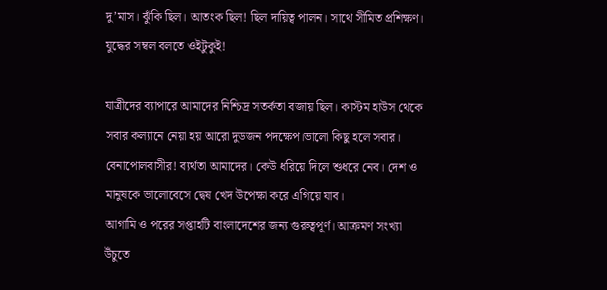দু’মাস। ঝুঁকি ছিল। আতংক ছিল! ছিল দায়িত্ব পালন। সাথে সীমিত প্রশিক্ষণ। যুদ্ধের সম্বল বলতে ওইটুকুই!

যাত্রীদের ব্যাপারে আমাদের নিশ্চিদ্র সতর্কতা বজায় ছিল। কাস্টম হাউস থেকে সবার কল্যানে নেয়া হয় আরো দুডজন পদক্ষেপ।ভালো কিছু হলে সবার। বেনাপোলবাসীর! ব্যর্থতা আমাদের। কেউ ধরিয়ে দিলে শুধরে নেব। দেশ ও মানুষকে ভালোবেসে দ্বেষ খেদ উপেক্ষা করে এগিয়ে যাব।
আগামি ও পরের সপ্তাহটি বাংলাদেশের জন্য গুরুত্বপূর্ণ। আক্রমণ সংখ্যা উঁচুতে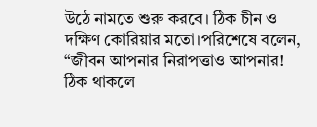উঠে নামতে শুরু করবে। ঠিক চীন ও দক্ষিণ কোরিয়ার মতো।পরিশেষে বলেন, “জীবন আপনার নিরাপত্তাও আপনার! ঠিক থাকলে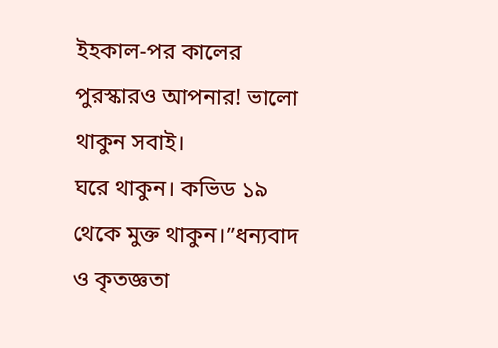ইহকাল-পর কালের পুরস্কারও আপনার! ভালো থাকুন সবাই।
ঘরে থাকুন। কভিড ১৯ থেকে মুক্ত থাকুন।”ধন্যবাদ ও কৃতজ্ঞতা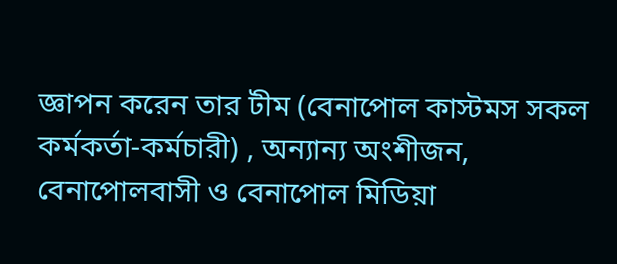জ্ঞাপন করেন তার টীম (বেনাপোল কাস্টমস সকল কর্মকর্তা-কর্মচারী) , অন্যান্য অংশীজন, বেনাপোলবাসী ও বেনাপোল মিডিয়া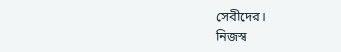সেবীদের।
নিজস্ব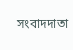সংবাদদাতা